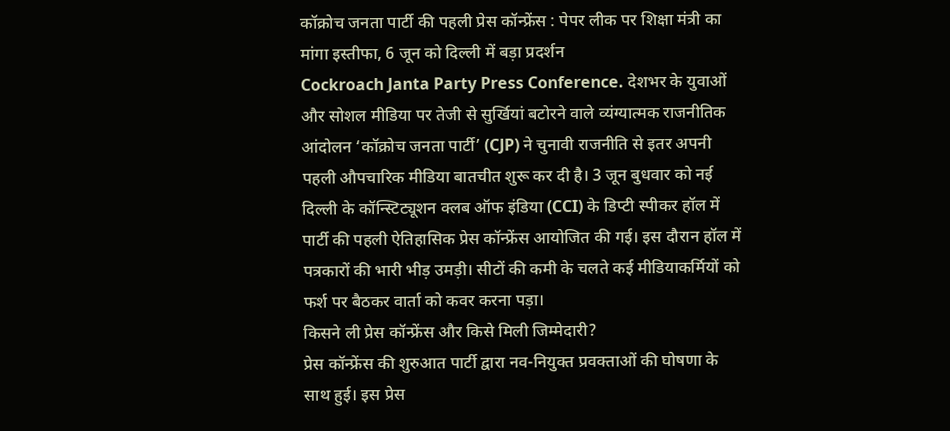कॉक्रोच जनता पार्टी की पहली प्रेस कॉन्फ्रेंस : पेपर लीक पर शिक्षा मंत्री का मांगा इस्तीफा, 6 जून को दिल्ली में बड़ा प्रदर्शन
Cockroach Janta Party Press Conference. देशभर के युवाओं और सोशल मीडिया पर तेजी से सुर्खियां बटोरने वाले व्यंग्यात्मक राजनीतिक आंदोलन ‘कॉक्रोच जनता पार्टी’ (CJP) ने चुनावी राजनीति से इतर अपनी पहली औपचारिक मीडिया बातचीत शुरू कर दी है। 3 जून बुधवार को नई दिल्ली के कॉन्स्टिट्यूशन क्लब ऑफ इंडिया (CCI) के डिप्टी स्पीकर हॉल में पार्टी की पहली ऐतिहासिक प्रेस कॉन्फ्रेंस आयोजित की गई। इस दौरान हॉल में पत्रकारों की भारी भीड़ उमड़ी। सीटों की कमी के चलते कई मीडियाकर्मियों को फर्श पर बैठकर वार्ता को कवर करना पड़ा।
किसने ली प्रेस कॉन्फ्रेंस और किसे मिली जिम्मेदारी?
प्रेस कॉन्फ्रेंस की शुरुआत पार्टी द्वारा नव-नियुक्त प्रवक्ताओं की घोषणा के साथ हुई। इस प्रेस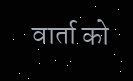वार्ता को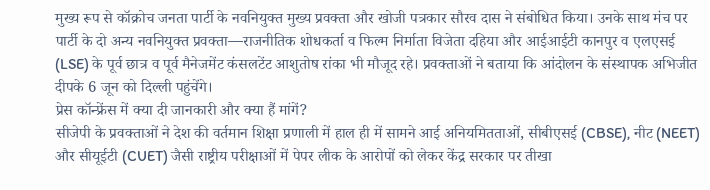मुख्य रूप से कॉक्रोच जनता पार्टी के नवनियुक्त मुख्य प्रवक्ता और खोजी पत्रकार सौरव दास ने संबोधित किया। उनके साथ मंच पर पार्टी के दो अन्य नवनियुक्त प्रवक्ता—राजनीतिक शोधकर्ता व फिल्म निर्माता विजेता दहिया और आईआईटी कानपुर व एलएसई (LSE) के पूर्व छात्र व पूर्व मैनेजमेंट कंसलटेंट आशुतोष रांका भी मौजूद रहे। प्रवक्ताओं ने बताया कि आंदोलन के संस्थापक अभिजीत दीपके 6 जून को दिल्ली पहुंचेंगे।
प्रेस कॉन्फ्रेंस में क्या दी जानकारी और क्या हैं मांगें?
सीजेपी के प्रवक्ताओं ने देश की वर्तमान शिक्षा प्रणाली में हाल ही में सामने आई अनियमितताओं, सीबीएसई (CBSE), नीट (NEET) और सीयूईटी (CUET) जैसी राष्ट्रीय परीक्षाओं में पेपर लीक के आरोपों को लेकर केंद्र सरकार पर तीखा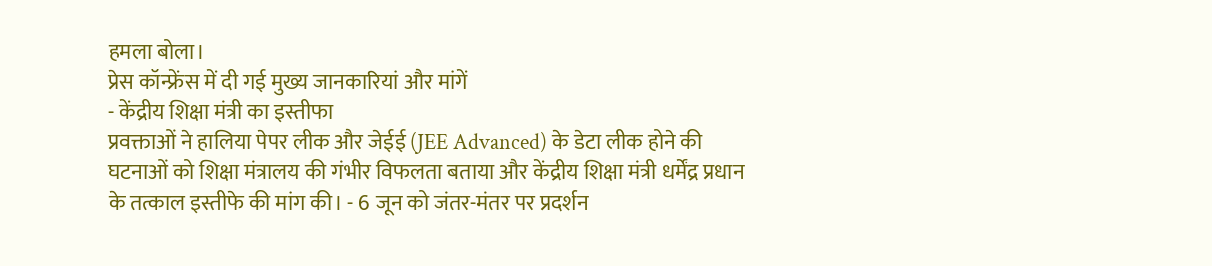हमला बोला।
प्रेस कॉन्फ्रेंस में दी गई मुख्य जानकारियां और मांगें
- केंद्रीय शिक्षा मंत्री का इस्तीफा
प्रवक्ताओं ने हालिया पेपर लीक और जेईई (JEE Advanced) के डेटा लीक होने की घटनाओं को शिक्षा मंत्रालय की गंभीर विफलता बताया और केंद्रीय शिक्षा मंत्री धर्मेंद्र प्रधान के तत्काल इस्तीफे की मांग की। - 6 जून को जंतर-मंतर पर प्रदर्शन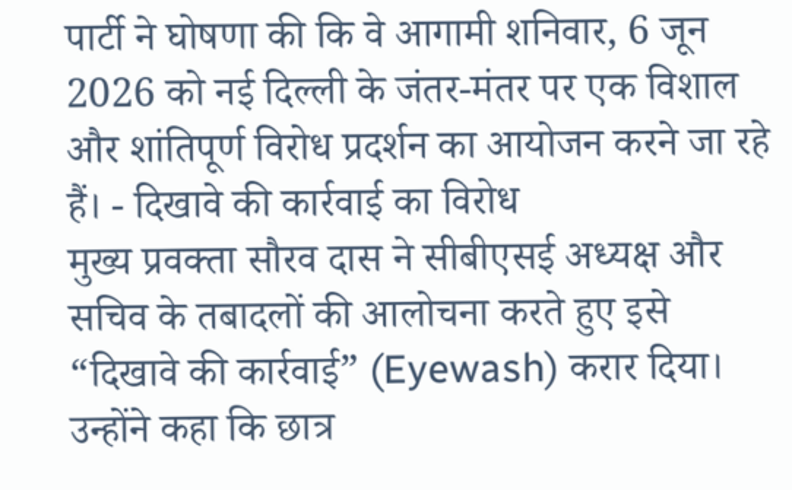पार्टी ने घोषणा की कि वे आगामी शनिवार, 6 जून 2026 को नई दिल्ली के जंतर-मंतर पर एक विशाल और शांतिपूर्ण विरोध प्रदर्शन का आयोजन करने जा रहे हैं। - दिखावे की कार्रवाई का विरोध
मुख्य प्रवक्ता सौरव दास ने सीबीएसई अध्यक्ष और सचिव के तबादलों की आलोचना करते हुए इसे “दिखावे की कार्रवाई” (Eyewash) करार दिया। उन्होंने कहा कि छात्र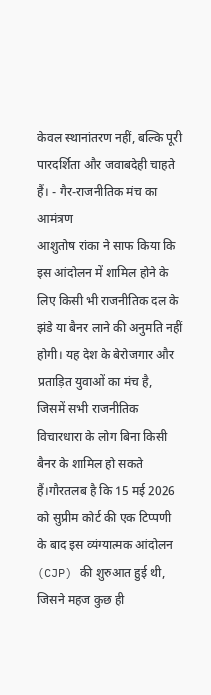केवल स्थानांतरण नहीं, बल्कि पूरी पारदर्शिता और जवाबदेही चाहते हैं। - गैर-राजनीतिक मंच का आमंत्रण
आशुतोष रांका ने साफ किया कि इस आंदोलन में शामिल होने के लिए किसी भी राजनीतिक दल के झंडे या बैनर लाने की अनुमति नहीं होगी। यह देश के बेरोजगार और प्रताड़ित युवाओं का मंच है, जिसमें सभी राजनीतिक विचारधारा के लोग बिना किसी बैनर के शामिल हो सकते हैं।गौरतलब है कि 15 मई 2026 को सुप्रीम कोर्ट की एक टिप्पणी के बाद इस व्यंग्यात्मक आंदोलन (CJP) की शुरुआत हुई थी, जिसने महज कुछ ही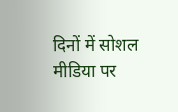दिनों में सोशल मीडिया पर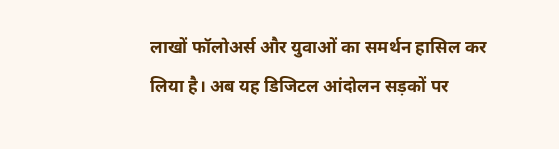लाखों फॉलोअर्स और युवाओं का समर्थन हासिल कर लिया है। अब यह डिजिटल आंदोलन सड़कों पर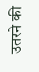उतरने की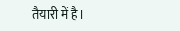तैयारी में है।